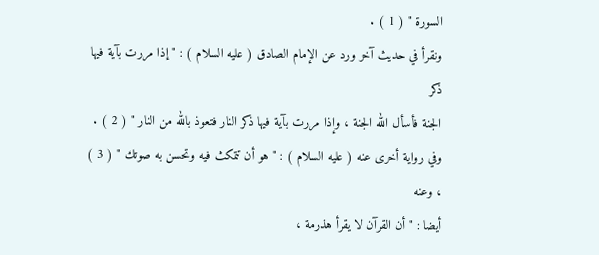السورة " ( 1 ) .
ونقرأ في حديث آخر ورد عن الإمام الصادق ( عليه السلام ) : " إذا مررت بآية فيها ذكر
الجنة فأسأل الله الجنة ، وإذا مررت بآية فيها ذكر النار فتعوذ بالله من النار " ( 2 ) .
وفي رواية أخرى عنه ( عليه السلام ) : " هو أن تتمكث فيه وتحسن به صوتك " ( 3 ) ، وعنه
أيضا : " أن القرآن لا يقرأ هذرمة ،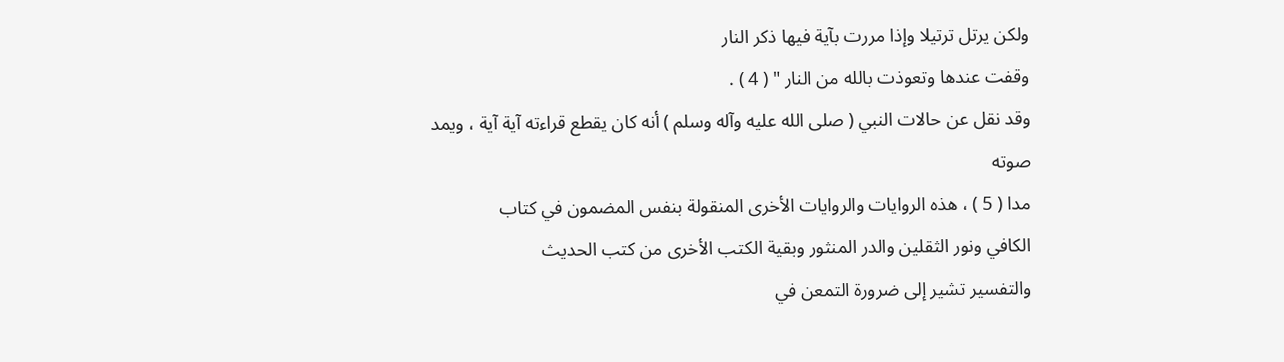ولكن يرتل ترتيلا وإذا مررت بآية فيها ذكر النار
وقفت عندها وتعوذت بالله من النار " ( 4 ) .
وقد نقل عن حالات النبي ( صلى الله عليه وآله وسلم ) أنه كان يقطع قراءته آية آية ، ويمد صوته
مدا ( 5 ) ، هذه الروايات والروايات الأخرى المنقولة بنفس المضمون في كتاب
الكافي ونور الثقلين والدر المنثور وبقية الكتب الأخرى من كتب الحديث
والتفسير تشير إلى ضرورة التمعن في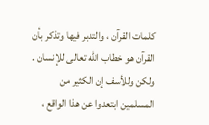كلمات القرآن ، والتدبر فيها وتذكر بأن
القرآن هو خطاب الله تعالى للإنسان .
ولكن وللأسف إن الكثير من المسلمين ابتعدوا عن هذا الواقع ،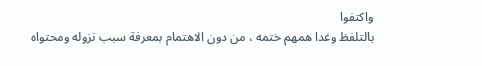واكتفوا
بالتلفظ وغدا همهم ختمه ، من دون الاهتمام بمعرفة سبب نزوله ومحتواه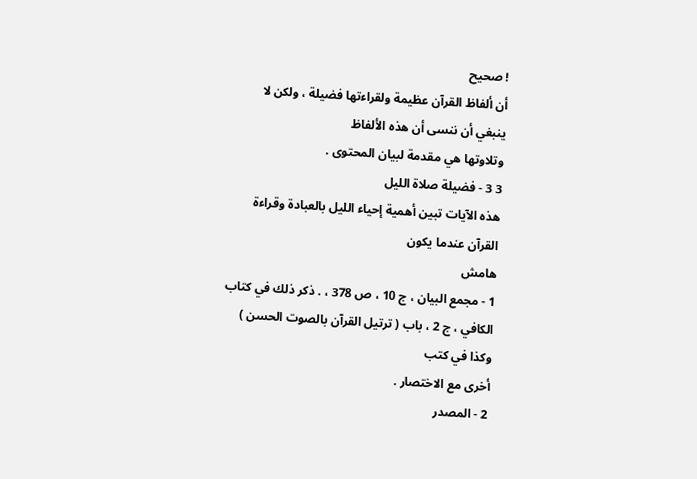! صحيح
أن ألفاظ القرآن عظيمة ولقراءتها فضيلة ، ولكن لا ينبغي أن ننسى أن هذه الألفاظ
وتلاوتها هي مقدمة لبيان المحتوى .
3 3 - فضيلة صلاة الليل
هذه الآيات تبين أهمية إحياء الليل بالعبادة وقراءة القرآن عندما يكون
هامش
1 - مجمع البيان ، ج 10 ، ص 378 ، . ذكر ذلك في كتاب الكافي ، ج 2 ، باب ( ترتيل القرآن بالصوت الحسن ) وكذا في كتب
أخرى مع الاختصار .
2 - المصدر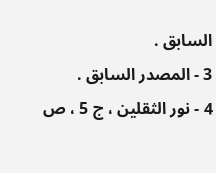السابق .
3 - المصدر السابق .
4 - نور الثقلين ، ج 5 ، ص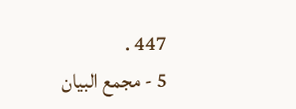447 .
5 - مجمع البيان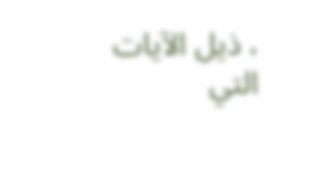، ذيل الآيات التي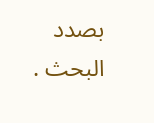بصدد البحث .